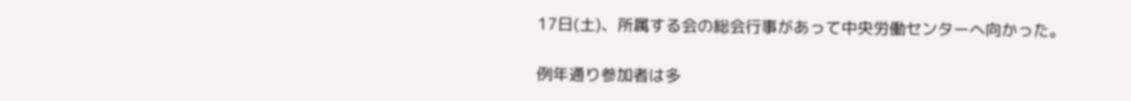17日(土)、所属する会の総会行事があって中央労働センターへ向かった。

例年通り参加者は多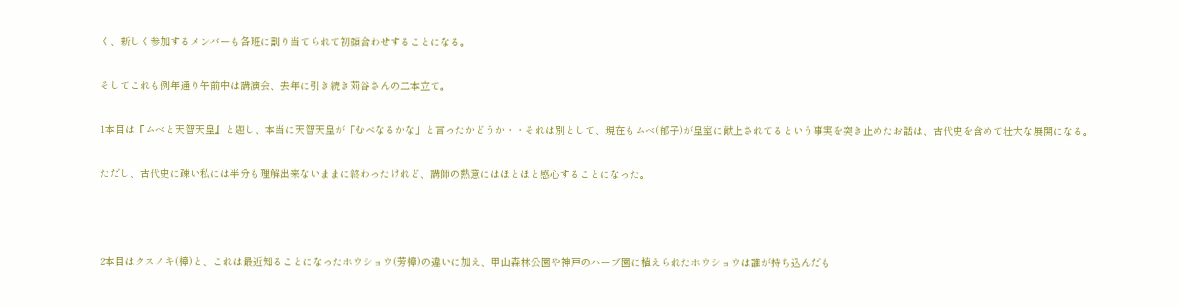く、新しく参加するメンバーも各班に割り当てられて初顔合わせすることになる。

そしてこれも例年通り午前中は講演会、去年に引き続き苅谷さんの二本立て。

1本目は『ムベと天智天皇』と題し、本当に天智天皇が「むべなるかな」と言ったかどうか・・それは別として、現在もムベ(郁子)が皇室に献上されてるという事実を突き止めたお話は、古代史を含めて壮大な展開になる。

ただし、古代史に疎い私には半分も理解出来ないままに終わったけれど、講師の熱意にはほとほと感心することになった。



2本目はクスノキ(樟)と、これは最近知ることになったホウショウ(芳樟)の違いに加え、甲山森林公園や神戸のハーブ園に植えられたホウショウは誰が持ち込んだも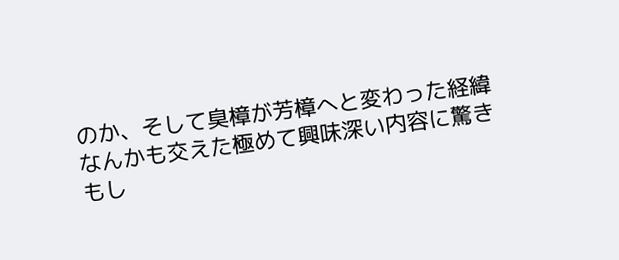のか、そして臭樟が芳樟へと変わった経緯なんかも交えた極めて興味深い内容に驚きもし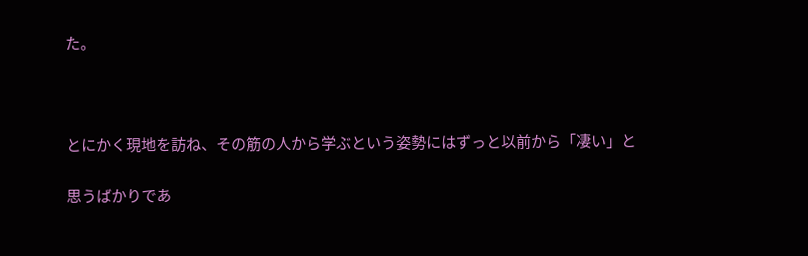た。



とにかく現地を訪ね、その筋の人から学ぶという姿勢にはずっと以前から「凄い」と

思うばかりであ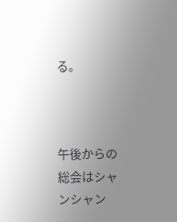る。



午後からの総会はシャンシャン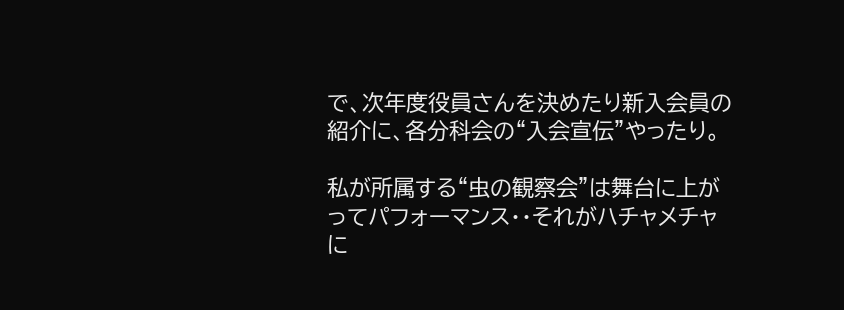で、次年度役員さんを決めたり新入会員の紹介に、各分科会の“入会宣伝”やったり。

私が所属する“虫の観察会”は舞台に上がってパフォーマンス・・それがハチャメチャに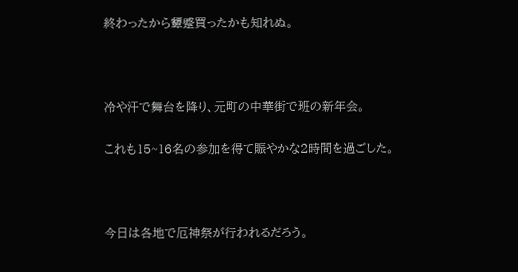終わったから顰蹙買ったかも知れぬ。



冷や汗で舞台を降り、元町の中華街で班の新年会。

これも15~16名の参加を得て賑やかな2時間を過ごした。



今日は各地で厄神祭が行われるだろう。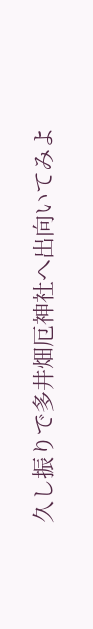久し振りで多井畑厄神社へ出向いてみよ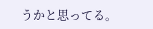うかと思ってる。